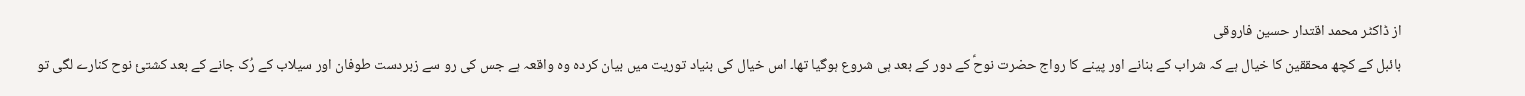از ڈاکٹر محمد اقتدار حسین فاروقی
بائبل کے کچھ محققین کا خیال ہے کہ شراب کے بنانے اور پینے کا رواج حضرت نوحؑ کے دور کے بعد ہی شروع ہوگیا تھا۔ اس خیال کی بنیاد توریت میں بیان کردہ وہ واقعہ ہے جس کی رو سے زبردست طوفان اور سیلاب کے رُک جانے کے بعد کشتیٔ نوح کنارے لگی تو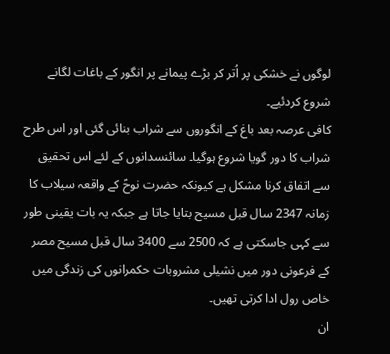لوگوں نے خشکی پر اُتر کر بڑے پیمانے پر انگور کے باغات لگانے شروع کردئیے۔
کافی عرصہ بعد باغ کے انگوروں سے شراب بنائی گئی اور اس طرح شراب کا دور گویا شروع ہوگیا۔ سائنسدانوں کے لئے اس تحقیق سے اتفاق کرنا مشکل ہے کیونکہ حضرت نوحؑ کے واقعہ سیلاب کا زمانہ 2347 سال قبل مسیح بتایا جاتا ہے جبکہ یہ بات یقینی طور سے کہی جاسکتی ہے کہ 2500 سے 3400 سال قبل مسیح مصر کے فرعونی دور میں نشیلی مشروبات حکمرانوں کی زندگی میں خاص رول ادا کرتی تھیں۔
ان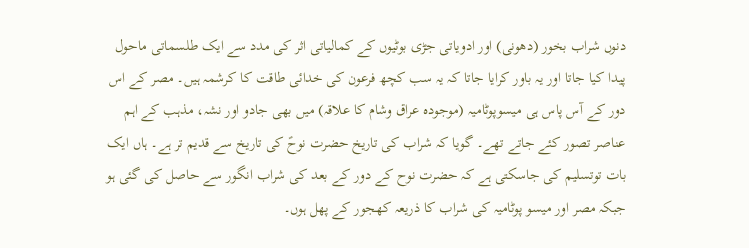دنوں شراب بخور (دھونی) اور ادویاتی جڑی بوٹیوں کے کمالیاتی اثر کی مدد سے ایک طلسماتی ماحول پیدا کیا جاتا اور یہ باور کرایا جاتا کہ یہ سب کچھ فرعون کی خدائی طاقت کا کرشمہ ہیں۔ مصر کے اس دور کے آس پاس ہی میسوپوٹامیہ (موجودہ عراق وشام کا علاقہ) میں بھی جادو اور نشہ، مذہب کے اہم عناصر تصور کئے جاتے تھے۔ گویا کہ شراب کی تاریخ حضرت نوحؑ کی تاریخ سے قدیم تر ہے۔ ہاں ایک بات توتسلیم کی جاسکتی ہے کہ حضرت نوح کے دور کے بعد کی شراب انگور سے حاصل کی گئی ہو جبکہ مصر اور میسو پوٹامیہ کی شراب کا ذریعہ کھجور کے پھل ہوں۔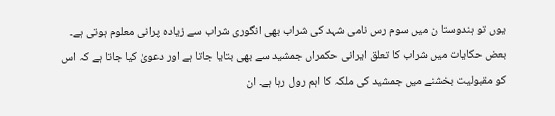یوں تو ہندوستا ن میں سوم رس نامی شہد کی شراب بھی انگوری شراب سے زیادہ پرانی معلوم ہوتی ہے۔ بعض حکایات میں شراب کا تعلق ایرانی حکمراں جمشید سے بھی بتایا جاتا ہے اور دعویٰ کیا جاتا ہے کہ اس کو مقبولیت بخشنے میں جمشید کی ملکہ کا اہم رول رہا ہے۔ ان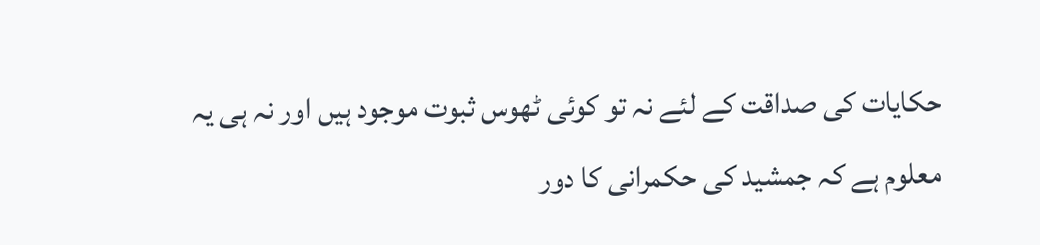حکایات کی صداقت کے لئے نہ تو کوئی ٹھوس ثبوت موجود ہیں اور نہ ہی یہ معلوم ہے کہ جمشید کی حکمرانی کا دور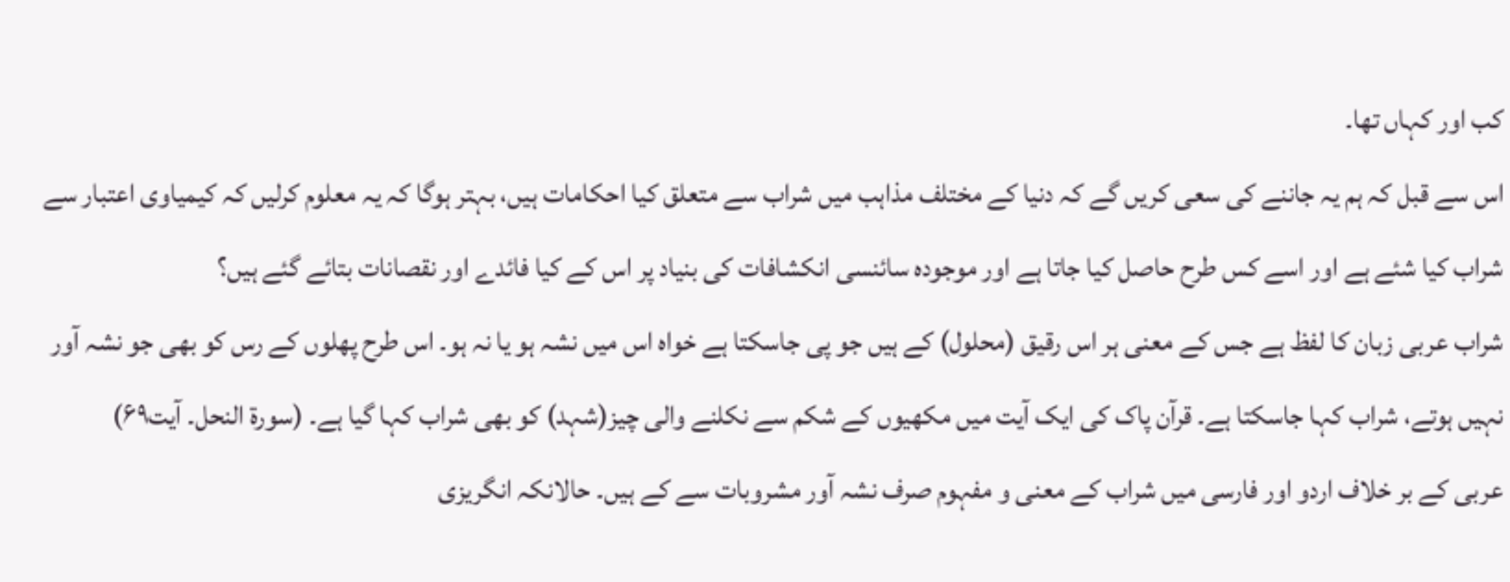کب اور کہاں تھا۔
اس سے قبل کہ ہم یہ جاننے کی سعی کریں گے کہ دنیا کے مختلف مذاہب میں شراب سے متعلق کیا احکامات ہیں، بہتر ہوگا کہ یہ معلوم کرلیں کہ کیمیاوی اعتبار سے شراب کیا شئے ہے اور اسے کس طرح حاصل کیا جاتا ہے اور موجودہ سائنسی انکشافات کی بنیاد پر اس کے کیا فائدے اور نقصانات بتائے گئے ہیں؟
شراب عربی زبان کا لفظ ہے جس کے معنی ہر اس رقیق (محلول) کے ہیں جو پی جاسکتا ہے خواہ اس میں نشہ ہو یا نہ ہو۔ اس طرح پھلوں کے رس کو بھی جو نشہ آور نہیں ہوتے، شراب کہا جاسکتا ہے۔ قرآن پاک کی ایک آیت میں مکھیوں کے شکم سے نکلنے والی چیز(شہد) کو بھی شراب کہا گیا ہے۔ (سورۃ النحل۔ آیت۶۹)
عربی کے بر خلاف اردو اور فارسی میں شراب کے معنی و مفہوم صرف نشہ آور مشروبات سے کے ہیں۔ حالانکہ انگریزی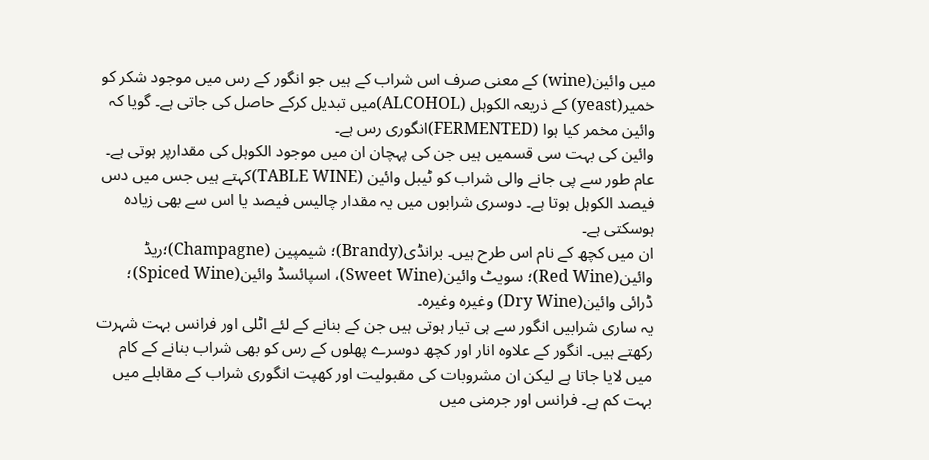میں وائین(wine) کے معنی صرف اس شراب کے ہیں جو انگور کے رس میں موجود شکر کو خمیر(yeast) کے ذریعہ الکوہل (ALCOHOL)میں تبدیل کرکے حاصل کی جاتی ہے۔ گویا کہ وائین مخمر کیا ہوا (FERMENTED)انگوری رس ہے۔
وائین کی بہت سی قسمیں ہیں جن کی پہچان ان میں موجود الکوہل کی مقدارپر ہوتی ہے۔ عام طور سے پی جانے والی شراب کو ٹیبل وائین (TABLE WINE)کہتے ہیں جس میں دس فیصد الکوہل ہوتا ہے۔ دوسری شرابوں میں یہ مقدار چالیس فیصد یا اس سے بھی زیادہ ہوسکتی ہے۔
ان میں کچھ کے نام اس طرح ہیں۔ برانڈی(Brandy)؛ شیمپین (Champagne)؛ریڈ وائین(Red Wine)؛ سویٹ وائین(Sweet Wine)، اسپائسڈ وائین(Spiced Wine)؛ ڈرائی وائین(Dry Wine) وغیرہ وغیرہ۔
یہ ساری شرابیں انگور سے ہی تیار ہوتی ہیں جن کے بنانے کے لئے اٹلی اور فرانس بہت شہرت رکھتے ہیں۔ انگور کے علاوہ انار اور کچھ دوسرے پھلوں کے رس کو بھی شراب بنانے کے کام میں لایا جاتا ہے لیکن ان مشروبات کی مقبولیت اور کھپت انگوری شراب کے مقابلے میں بہت کم ہے۔ فرانس اور جرمنی میں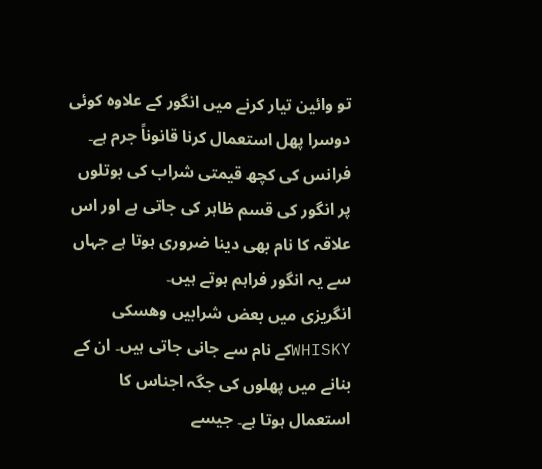تو وائین تیار کرنے میں انگور کے علاوہ کوئی دوسرا پھل استعمال کرنا قانوناً جرم ہے۔ فرانس کی کچھ قیمتی شراب کی بوتلوں پر انگور کی قسم ظاہر کی جاتی ہے اور اس علاقہ کا نام بھی دینا ضروری ہوتا ہے جہاں سے یہ انگور فراہم ہوتے ہیں۔
انگریزی میں بعض شرابیں وھسکی WHISKYکے نام سے جانی جاتی ہیں۔ ان کے بنانے میں پھلوں کی جگہ اجناس کا استعمال ہوتا ہے۔ جیسے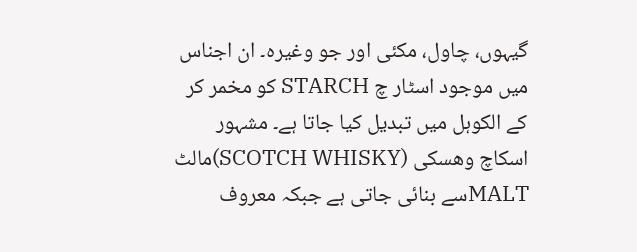گیہوں، چاول، مکئی اور جو وغیرہ۔ ان اجناس میں موجود اسٹار چ STARCH کو مخمر کر کے الکوہل میں تبدیل کیا جاتا ہے۔ مشہور اسکاچ وھسکی (SCOTCH WHISKY)مالٹ MALTسے بنائی جاتی ہے جبکہ معروف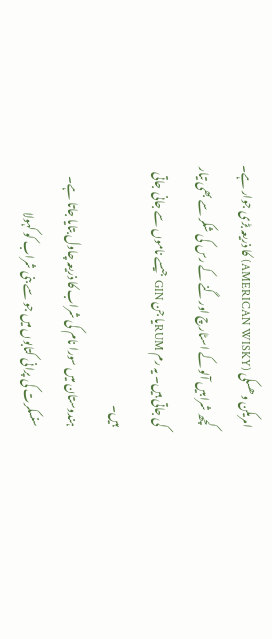امریکن وھسکی (AMERICAN WISKY) کا ذریعہ بڑی جوار ہے۔ کچھ شرابیں آلو کے اسٹارچ اور گنے کے رس کی شکر سے بھی تیار کی جاتی ہیں۔ یہ رم RUMیا جن GIN جیسے ناموں سے جانی جاتی ہیں۔
ہندوستان میں سورا نام کی شراب کا ذریعہ چاول بتایا جاتا ہے۔ سنسکرت کی پرانی کتابوں میں جو سے بنی شراب کو کہولا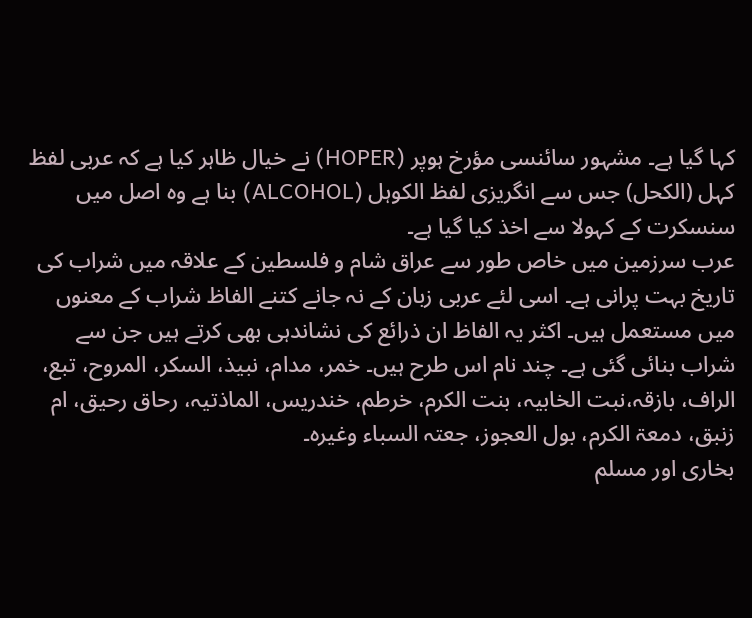کہا گیا ہے۔ مشہور سائنسی مؤرخ ہوپر (HOPER) نے خیال ظاہر کیا ہے کہ عربی لفظ کہل (الکحل) جس سے انگریزی لفظ الکوہل (ALCOHOL) بنا ہے وہ اصل میں سنسکرت کے کہولا سے اخذ کیا گیا ہے۔
عرب سرزمین میں خاص طور سے عراق شام و فلسطین کے علاقہ میں شراب کی تاریخ بہت پرانی ہے۔ اسی لئے عربی زبان کے نہ جانے کتنے الفاظ شراب کے معنوں میں مستعمل ہیں۔ اکثر یہ الفاظ ان ذرائع کی نشاندہی بھی کرتے ہیں جن سے شراب بنائی گئی ہے۔ چند نام اس طرح ہیں۔ خمر، مدام، نبیذ، السکر، المروح، تبع، الراف، بازقہ،نبت الخابیہ، بنت الکرم، خرطم، خندریس، الماذتیہ، رحاق رحیق، ام زنبق، دمعۃ الکرم، بول العجوز، جعتہ السباء وغیرہ۔
بخاری اور مسلم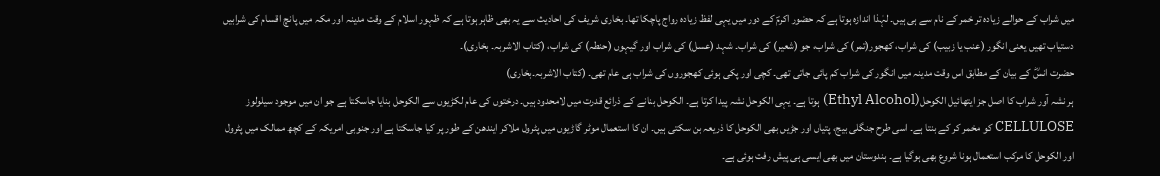میں شراب کے حوالے زیادہ تر خمر کے نام سے ہی ہیں۔ لہٰذا اندازہ ہوتا ہے کہ حضور اکرمؐ کے دور میں یہی لفظ زیادہ رواج پاچکا تھا۔ بخاری شریف کی احادیث سے یہ بھی ظاہر ہوتا ہے کہ ظہور اسلام کے وقت مدینہ اور مکہ میں پانچ اقسام کی شرابیں دستیاب تھیں یعنی انگور (عنب یا زبیب) کی شراب، کھجور(تمر) کی شراب، جو (شعیر) کی شراب۔ شہد (عسل) کی شراب اور گیہوں (حنطہ) کی شراب، (کتاب الاشربہ۔ بخاری)۔
حضرت انسؓ کے بیان کے مطابق اس وقت مدینہ میں انگور کی شراب کم پائی جاتی تھی۔ کچی اور پکی ہوئی کھجوروں کی شراب ہی عام تھی۔ (کتاب الاشربہ۔بخاری)
ہر نشہ آور شراب کا اصل جز ایتھائیل الکوحل(Ethyl Alcohol) ہوتا ہے۔ یہی الکوحل نشہ پیدا کرتا ہے۔ الکوحل بنانے کے ذرائع قدرت میں لامحدود ہیں۔ درختوں کی عام لکڑیوں سے الکوحل بنایا جاسکتا ہے جو ان میں موجود سیلولوز CELLULOSE کو مخمر کر کے بنتا ہے۔ اسی طرح جنگلی بیج، پتیاں اور جڑیں بھی الکوحل کا ذریعہ بن سکتی ہیں۔ ان کا استعمال موٹر گاڑیوں میں پٹرول ملاکر ایندھن کے طور پر کیا جاسکتا ہے اور جنوبی امریکہ کے کچھ ممالک میں پٹرول اور الکوحل کا مرکب استعمال ہونا شروع بھی ہوگیا ہے۔ ہندوستان میں بھی ایسی ہی پیش رفت ہوئی ہے۔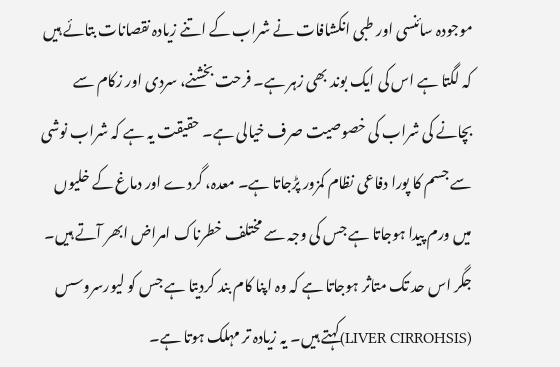موجودہ سائنسی اور طبی انکشافات نے شراب کے اتنے زیادہ نقصانات بتائے ہیں کہ لگتا ہے اس کی ایک بوند بھی زہر ہے۔ فرحت بخشنے، سردی اور زکام سے بچانے کی شراب کی خصوصیت صرف خیالی ہے۔ حقیقت یہ ہے کہ شراب نوشی سے جسم کا پورا دفاعی نظام کمزور پڑجاتا ہے۔ معدہ، گردے اور دماغ کے خلیوں میں ورم پیدا ہوجاتا ہے جس کی وجہ سے مختلف خطرناک امراض ابھر آتے ہیں۔ جگر اس حد تک متاثر ہوجاتا ہے کہ وہ اپنا کام بند کردیتا ہے جس کو لیورسروسس (LIVER CIRROHSIS)کہتے ہیں۔ یہ زیادہ تر مہلک ہوتا ہے۔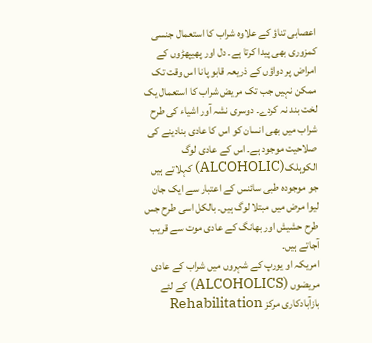اعصابی تناؤ کے علاوہ شراب کا استعمال جنسی کمزوری بھی پیدا کرتا ہے۔ دل اور پھیپھڑوں کے امراض پر دواؤں کے ذریعہ قابو پانا اس وقت تک ممکن نہیں جب تک مریض شراب کا استعمال یک لخت بند نہ کردے۔ دوسری نشہ آور اشیاء کی طرح شراب میں بھی انسان کو اس کا عادی بنادینے کی صلاحیت موجود ہے۔ اس کے عادی لوگ الکوہلک(ALCOHOLIC) کہلاتے ہیں جو موجودہ طبی سائنس کے اعتبار سے ایک جان لیوا مرض میں مبتلا لوگ ہیں۔ بالکل اسی طرح جس طرح حشیش اور بھانگ کے عادی موت سے قریب آجاتے ہیں۔
امریکہ او یورپ کے شہروں میں شراب کے عادی مریضوں (ALCOHOLICS) کے لئے بازآبادکاری مرکز Rehabilitation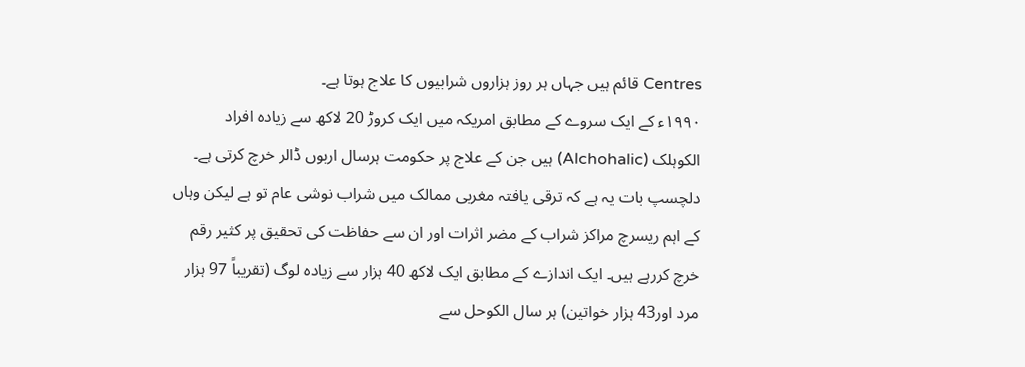Centres قائم ہیں جہاں ہر روز ہزاروں شرابیوں کا علاج ہوتا ہے۔
۱۹۹۰ء کے ایک سروے کے مطابق امریکہ میں ایک کروڑ 20 لاکھ سے زیادہ افراد الکوہلک (Alchohalic) ہیں جن کے علاج پر حکومت ہرسال اربوں ڈالر خرچ کرتی ہے۔ دلچسپ بات یہ ہے کہ ترقی یافتہ مغربی ممالک میں شراب نوشی عام تو ہے لیکن وہاں کے اہم ریسرچ مراکز شراب کے مضر اثرات اور ان سے حفاظت کی تحقیق پر کثیر رقم خرچ کررہے ہیں۔ ایک اندازے کے مطابق ایک لاکھ 40 ہزار سے زیادہ لوگ (تقریباً 97 ہزار مرد اور43 ہزار خواتین) ہر سال الکوحل سے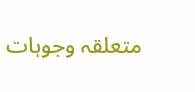متعلقہ وجوہات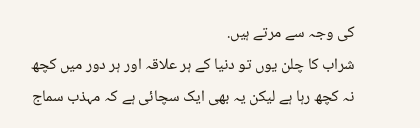کی وجہ سے مرتے ہیں.
شراب کا چلن یوں تو دنیا کے ہر علاقہ اور ہر دور میں کچھ نہ کچھ رہا ہے لیکن یہ بھی ایک سچائی ہے کہ مہذب سماج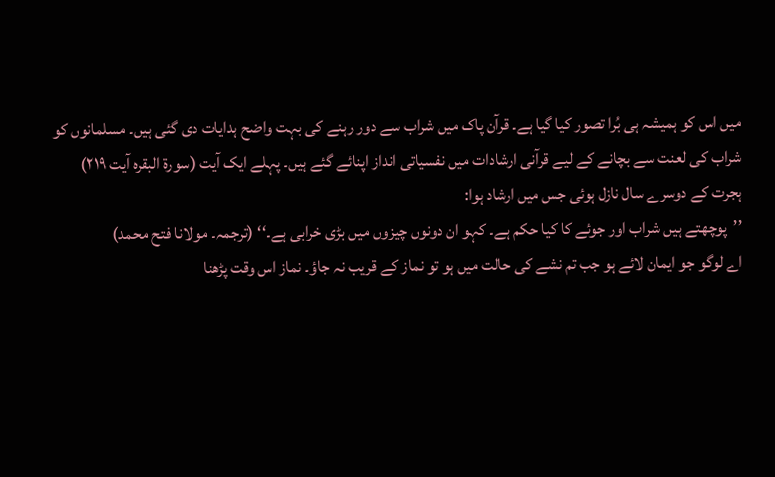میں اس کو ہمیشہ ہی بُرا تصور کیا گیا ہے۔ قرآن پاک میں شراب سے دور رہنے کی بہت واضح ہدایات دی گئی ہیں۔ مسلمانوں کو شراب کی لعنت سے بچانے کے لیے قرآنی ارشادات میں نفسیاتی انداز اپنائے گئے ہیں۔ پہلے ایک آیت (سورۃ البقرہ آیت ۲۱۹) ہجرت کے دوسرے سال نازل ہوئی جس میں ارشاد ہوا:
’’پوچھتے ہیں شراب اور جوئے کا کیا حکم ہے۔ کہو ان دونوں چیزوں میں بڑی خرابی ہے۔‘‘ (ترجمہ۔ مولانا فتح محمد)
اے لوگو جو ایمان لائے ہو جب تم نشے کی حالت میں ہو تو نماز کے قریب نہ جاؤ۔ نماز اس وقت پڑھنا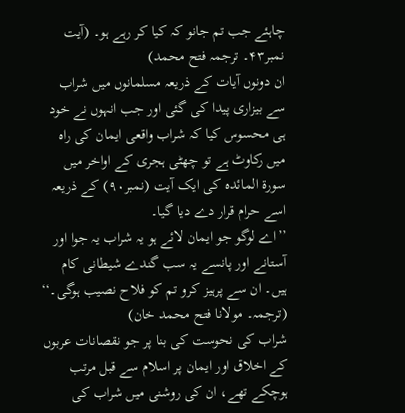چاہئے جب تم جانو کہ کیا کر رہے ہو۔ (آیت نمبر۴۳۔ ترجمہ فتح محمد)
ان دونوں آیات کے ذریعہ مسلمانوں میں شراب سے بیزاری پیدا کی گئی اور جب انہوں نے خود ہی محسوس کیا کہ شراب واقعی ایمان کی راہ میں رکاوٹ ہے تو چھٹی ہجری کے اواخر میں سورۃ المائدہ کی ایک آیت (نمبر۹۰) کے ذریعہ اسے حرام قرار دے دیا گیا۔
’’اے لوگو جو ایمان لائے ہو یہ شراب یہ جوا اور آستانے اور پانسے یہ سب گندے شیطانی کام ہیں۔ ان سے پرہیز کرو تم کو فلاح نصیب ہوگی۔‘‘ (ترجمہ۔ مولانا فتح محمد خان)
شراب کی نحوست کی بنا پر جو نقصانات عربوں کے اخلاق اور ایمان پر اسلام سے قبل مرتب ہوچکے تھے، ان کی روشنی میں شراب کی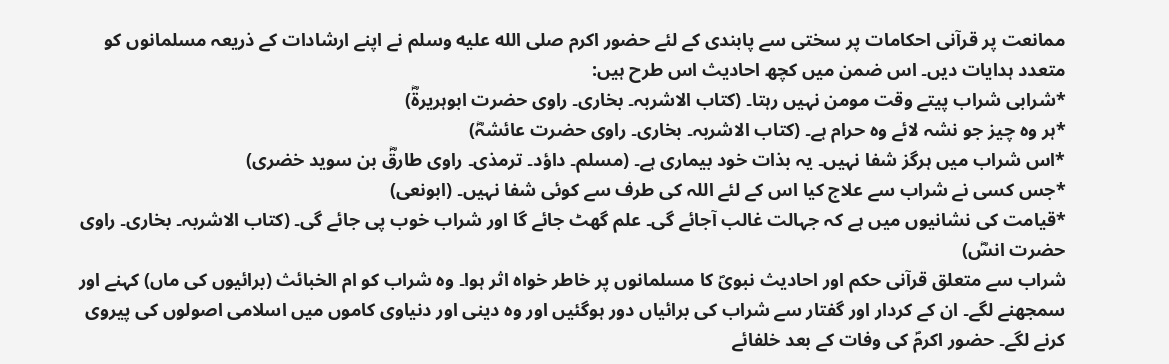ممانعت پر قرآنی احکامات پر سختی سے پابندی کے لئے حضور اکرم صلى الله عليه وسلم نے اپنے ارشادات کے ذریعہ مسلمانوں کو متعدد ہدایات دیں۔ اس ضمن میں کچھ احادیث اس طرح ہیں:
*شرابی شراب پیتے وقت مومن نہیں رہتا۔ (کتاب الاشربہ۔ بخاری۔ راوی حضرت ابوہریرۃؓ)
*ہر وہ چیز جو نشہ لائے وہ حرام ہے۔ (کتاب الاشربہ۔ بخاری۔ راوی حضرت عائشہؓ)
*اس شراب میں ہرگز شفا نہیں۔ یہ بذات خود بیماری ہے۔ (مسلم۔ داؤد۔ ترمذی۔ راوی طارقؓ بن سوید خضری)
*جس کسی نے شراب سے علاج کیا اس کے لئے اللہ کی طرف سے کوئی شفا نہیں۔ (ابونعی)
*قیامت کی نشانیوں میں ہے کہ جہالت غالب آجائے گی۔ علم گھٹ جائے گا اور شراب خوب پی جائے گی۔ (کتاب الاشربہ۔ بخاری۔ راوی حضرت انسؓ)
شراب سے متعلق قرآنی حکم اور احادیث نبویؐ کا مسلمانوں پر خاطر خواہ اثر ہوا۔ وہ شراب کو ام الخبائث (برائیوں کی ماں) کہنے اور سمجھنے لگے۔ ان کے کردار اور گفتار سے شراب کی برائیاں دور ہوگئیں اور وہ دینی اور دنیاوی کاموں میں اسلامی اصولوں کی پیروی کرنے لگے۔ حضور اکرمؐ کی وفات کے بعد خلفائے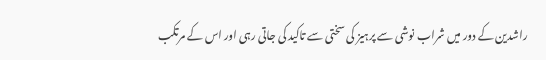راشدین کے دور میں شراب نوشی سے پرہیز کی سختی سے تاکید کی جاتی رہی اور اس کے مرتکب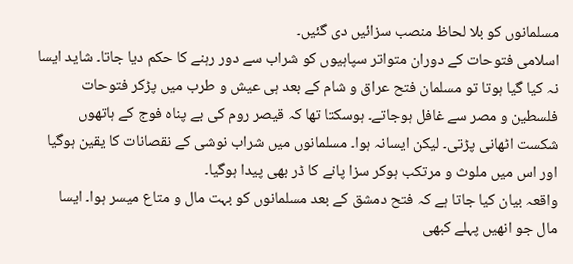مسلمانوں کو بلا لحاظ منصب سزائیں دی گئیں۔
اسلامی فتوحات کے دوران متواتر سپاہیوں کو شراب سے دور رہنے کا حکم دیا جاتا۔ شاید ایسا نہ کیا گیا ہوتا تو مسلمان فتح عراق و شام کے بعد ہی عیش و طرب میں پڑکر فتوحات فلسطین و مصر سے غافل ہوجاتے۔ ہوسکتا تھا کہ قیصر روم کی بے پناہ فوج کے ہاتھوں شکست اٹھانی پڑتی۔ لیکن ایسانہ ہوا۔ مسلمانوں میں شراب نوشی کے نقصانات کا یقین ہوگیا اور اس میں ملوث و مرتکب ہوکر سزا پانے کا ڈر بھی پیدا ہوگیا۔
واقعہ بیان کیا جاتا ہے کہ فتح دمشق کے بعد مسلمانوں کو بہت مال و متاع میسر ہوا۔ ایسا مال جو انھیں پہلے کبھی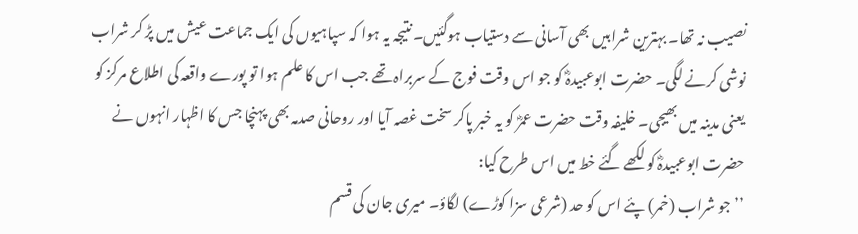نصیب نہ تھا۔ بہترین شرابیں بھی آسانی سے دستیاب ہوگئیں۔ نتیجہ یہ ہوا کہ سپاہیوں کی ایک جماعت عیش میں پڑ کر شراب نوشی کرنے لگی۔ حضرت ابوعبیدہؓ کو جو اس وقت فوج کے سربراہ تھے جب اس کا علم ہوا تو پورے واقعہ کی اطلاع مرکز کو یعنی مدینہ میں بھیجی۔ خلیفہ وقت حضرت عمرؓ کو یہ خبر پاکر سخت غصہ آیا اور روحانی صدمہ بھی پہنچا جس کا اظہار انہوں نے حضرت ابوعبیدہؓ کو لکھے گئے خط میں اس طرح کیا:
’’جو شراب (خمر) پئے اس کو حد (شرعی سزا کوڑے) لگاؤ۔ میری جان کی قسم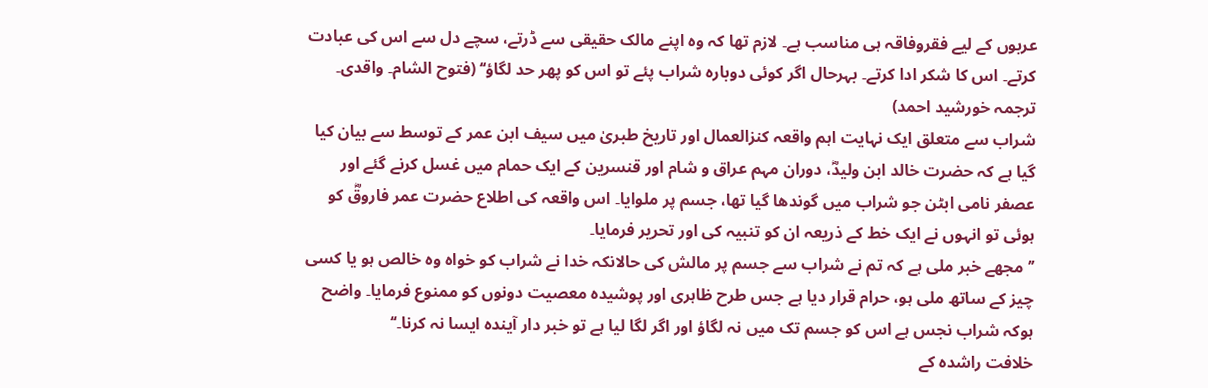عربوں کے لیے فقروفاقہ ہی مناسب ہے۔ لازم تھا کہ وہ اپنے مالک حقیقی سے ڈرتے، سچے دل سے اس کی عبادت کرتے۔ اس کا شکر ادا کرتے۔ بہرحال اگر کوئی دوبارہ شراب پئے تو اس کو پھر حد لگاؤ‘‘ (فتوح الشام۔ واقدی۔ ترجمہ خورشید احمد)
شراب سے متعلق ایک نہایت اہم واقعہ کنزالعمال اور تاریخ طبریٰ میں سیف ابن عمر کے توسط سے بیان کیا گیا ہے کہ حضرت خالد ابن ولیدؓ، دوران مہم عراق و شام اور قنسرین کے ایک حمام میں غسل کرنے گئے اور عصفر نامی ابٹن جو شراب میں گوندھا گیا تھا، جسم پر ملوایا۔ اس واقعہ کی اطلاع حضرت عمر فاروقؓ کو ہوئی تو انہوں نے ایک خط کے ذریعہ ان کو تنبیہ کی اور تحریر فرمایا۔
’’مجھے خبر ملی ہے کہ تم نے شراب سے جسم پر مالش کی حالانکہ خدا نے شراب کو خواہ وہ خالص ہو یا کسی چیز کے ساتھ ملی ہو، حرام قرار دیا ہے جس طرح ظاہری اور پوشیدہ معصیت دونوں کو ممنوع فرمایا۔ واضح ہوکہ شراب نجس ہے اس کو جسم تک میں نہ لگاؤ اور اگر لگا لیا ہے تو خبر دار آیندہ ایسا نہ کرنا۔‘‘
خلافت راشدہ کے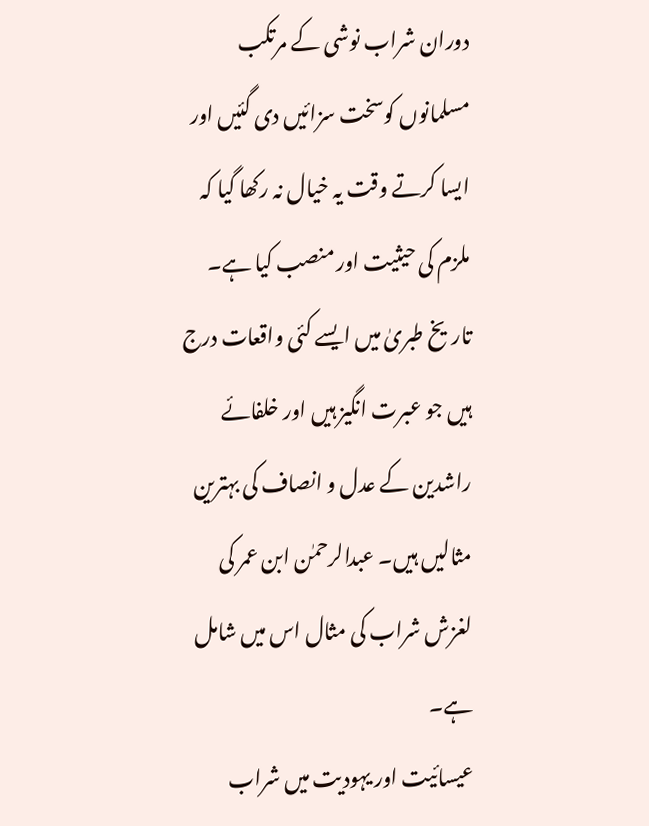دوران شراب نوشی کے مرتکب مسلمانوں کوسخت سزائیں دی گئیں اور ایسا کرتے وقت یہ خیال نہ رکھا گیا کہ ملزم کی حیثیت اور منصب کیا ہے۔ تاریخ طبریٰ میں ایسے کئی واقعات درج ہیں جو عبرت انگیز ہیں اور خلفائے راشدین کے عدل و انصاف کی بہترین مثالیں ہیں۔ عبدالرحمٰن ابن عمر کی لغزش شراب کی مثال اس میں شامل ہے۔
عیسائیت اور یہودیت میں شراب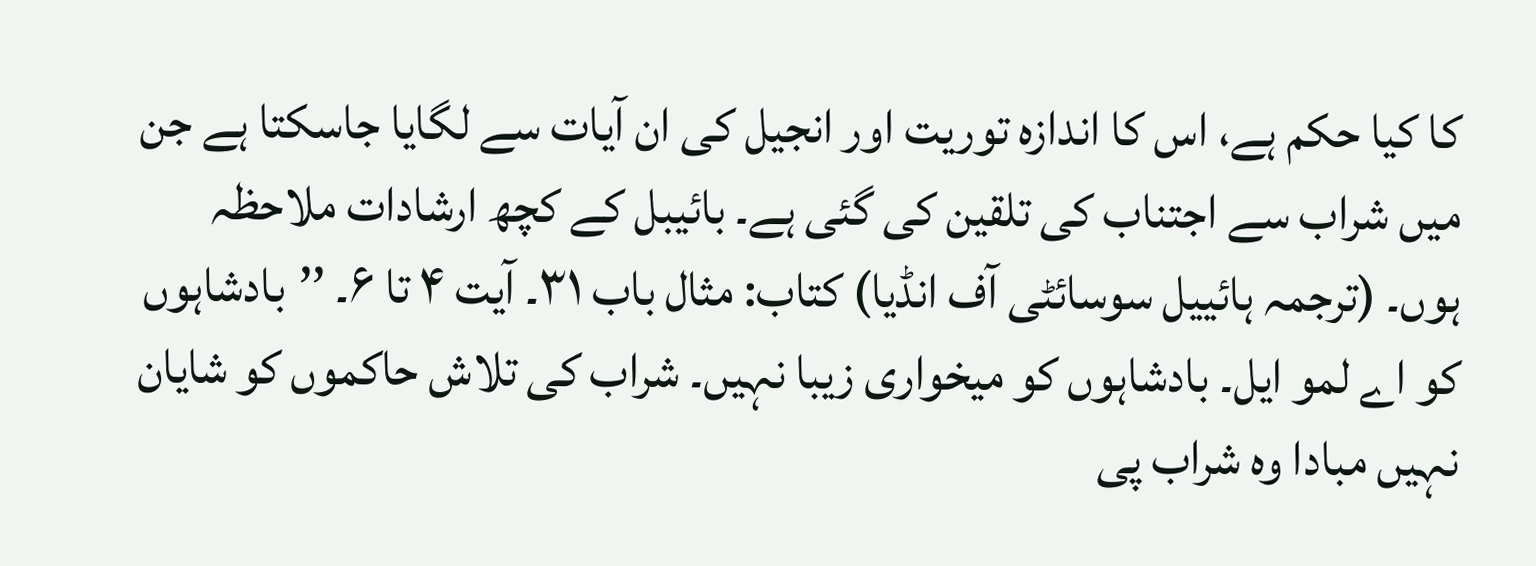کا کیا حکم ہے، اس کا اندازہ توریت اور انجیل کی ان آیات سے لگایا جاسکتا ہے جن میں شراب سے اجتناب کی تلقین کی گئی ہے۔ بائیبل کے کچھ ارشادات ملاحظہ ہوں۔ (ترجمہ ہائییل سوسائٹی آف انڈیا) کتاب: مثال باب ۳۱۔ آیت ۴ تا ۶۔ ’’بادشاہوں کو اے لمو ایل۔ بادشاہوں کو میخواری زیبا نہیں۔ شراب کی تلاش حاکموں کو شایان نہیں مبادا وہ شراب پی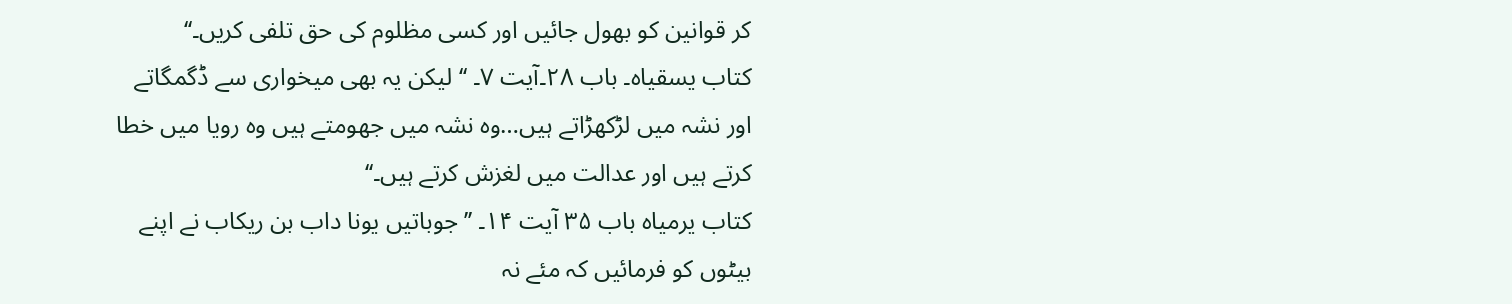کر قوانین کو بھول جائیں اور کسی مظلوم کی حق تلفی کریں۔‘‘
کتاب یسقیاہ۔ باب ۲۸۔آیت ۷۔ ‘‘لیکن یہ بھی میخواری سے ڈگمگاتے اور نشہ میں لڑکھڑاتے ہیں…وہ نشہ میں جھومتے ہیں وہ رویا میں خطا کرتے ہیں اور عدالت میں لغزش کرتے ہیں۔‘‘
کتاب یرمیاہ باب ۳۵ آیت ۱۴۔ ’’جوباتیں یونا داب بن ریکاب نے اپنے بیٹوں کو فرمائیں کہ مئے نہ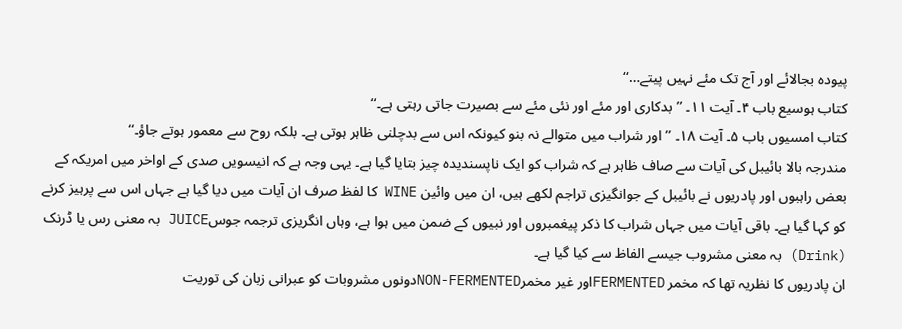پیودہ بجالائے اور آج تک مئے نہیں پیتے…‘‘
کتاب ہوسیع باب ۴۔ آیت ۱۱۔ ’’بدکاری اور مئے اور نئی مئے سے بصیرت جاتی رہتی ہے۔‘‘
کتاب امسیوں باب ۵۔ آیت ۱۸۔ ’’اور شراب میں متوالے نہ بنو کیونکہ اس سے بدچلنی ظاہر ہوتی ہے۔ بلکہ روح سے معمور ہوتے جاؤ۔‘‘
مندرجہ بالا بائیبل کی آیات سے صاف ظاہر ہے کہ شراب کو ایک ناپسندیدہ چیز بتایا گیا ہے۔ یہی وجہ ہے کہ انیسویں صدی کے اواخر میں امریکہ کے بعض راہبوں اور پادریوں نے بائیبل کے جوانگیزی تراجم لکھے ہیں، ان میں وائین WINE کا لفظ صرف ان آیات میں دیا گیا ہے جہاں اس سے پرہیز کرنے کو کہا گیا ہے۔ باقی آیات میں جہاں شراب کا ذکر پیغمبروں اور نبیوں کے ضمن میں ہوا ہے، وہاں انگریزی ترجمہ جوسJUICE بہ معنی رس یا ڈرنک (Drink) بہ معنی مشروب جیسے الفاظ سے کیا گیا ہے۔
ان پادریوں کا نظریہ تھا کہ مخمر FERMENTEDاور غیر مخمرNON-FERMENTEDدونوں مشروبات کو عبرانی زبان کی توریت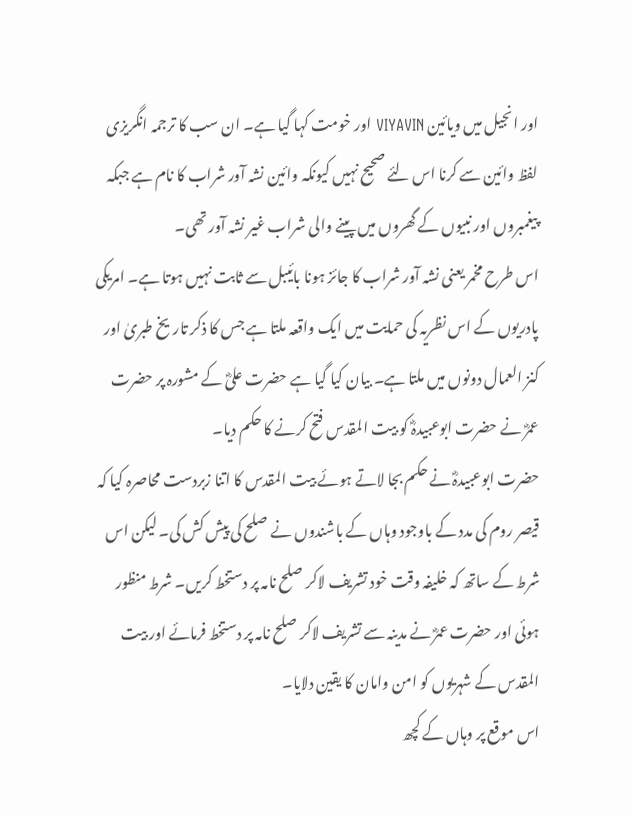اور انجیل میں ویائین VIYAVIN اور خومت کہا گیا ہے۔ ان سب کا ترجمہ انگریزی لفظ وائین سے کرنا اس لئے صحیح نہیں کیونکہ وائین نشہ آور شراب کا نام ہے جبکہ پیغمبروں اور نبیوں کے گھروں میں پینے والی شراب غیر نشہ آور تھی۔
اس طرح مخمر یعنی نشہ آور شراب کا جائز ہونا بائیبل سے ثابت نہیں ہوتا ہے۔ امریکی پادریوں کے اس نظریہ کی حمایت میں ایک واقعہ ملتا ہے جس کا ذکر تاریخ طبریٰ اور کنز العمال دونوں میں ملتا ہے۔ بیان کیا گیا ہے حضرت علیؓ کے مشورہ پر حضرت عمرؓ نے حضرت ابوعبیدہؓ کو بیت المقدس فتح کرنے کا حکم دیا۔
حضرت ابوعبیدہؓ نے حکم بجا لاتے ہوئے بیت المقدس کا اتنا زبردست محاصرہ کیا کہ قیصر روم کی مدد کے باوجود وہاں کے باشندوں نے صلح کی پیش کش کی۔ لیکن اس شرط کے ساتھ کہ خلیفہ وقت خود تشریف لاکر صلح نامہ پر دستخط کریں۔ شرط منظور ہوئی اور حضرت عمرؓ نے مدینہ سے تشریف لاکر صلح نامہ پر دستخط فرمائے اور بیت المقدس کے شہریوں کو امن وامان کا یقین دلایا۔
اس موقع پر وہاں کے کچھ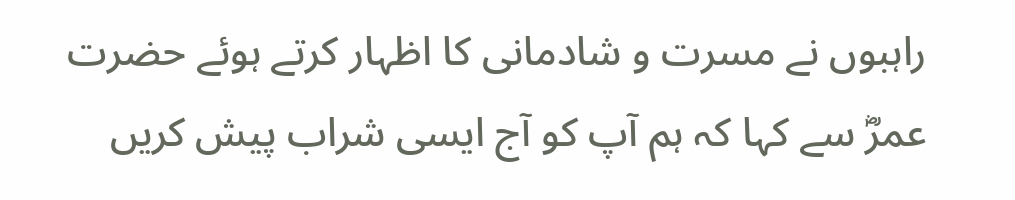راہبوں نے مسرت و شادمانی کا اظہار کرتے ہوئے حضرت عمرؓ سے کہا کہ ہم آپ کو آج ایسی شراب پیش کریں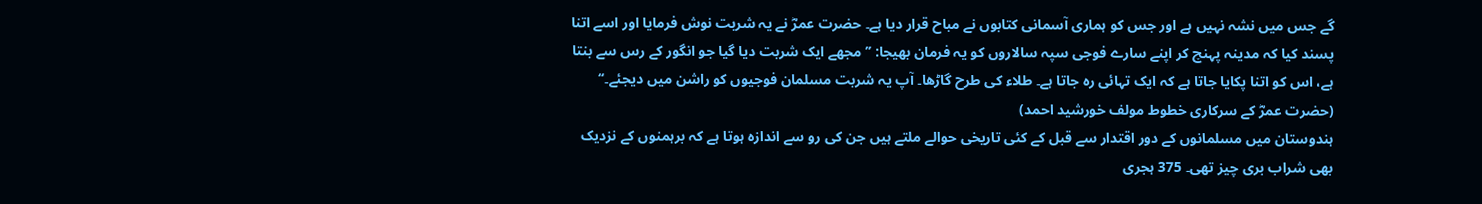گے جس میں نشہ نہیں ہے اور جس کو ہماری آسمانی کتابوں نے مباح قرار دیا ہے۔ حضرت عمرؓ نے یہ شربت نوش فرمایا اور اسے اتنا پسند کیا کہ مدینہ پہنچ کر اپنے سارے فوجی سپہ سالاروں کو یہ فرمان بھیجا: ’’مجھے ایک شربت دیا گیا جو انگور کے رس سے بنتا ہے، اس کو اتنا پکایا جاتا ہے کہ ایک تہائی رہ جاتا ہے۔ طلاء کی طرح گاڑھا۔ آپ یہ شربت مسلمان فوجیوں کو راشن میں دیجئے۔‘‘
(حضرت عمرؓ کے سرکاری خطوط مولف خورشید احمد)
ہندوستان میں مسلمانوں کے دور اقتدار سے قبل کے کئی تاریخی حوالے ملتے ہیں جن کی رو سے اندازہ ہوتا ہے کہ برہمنوں کے نزدیک بھی شراب بری چیز تھی۔ 375 ہجری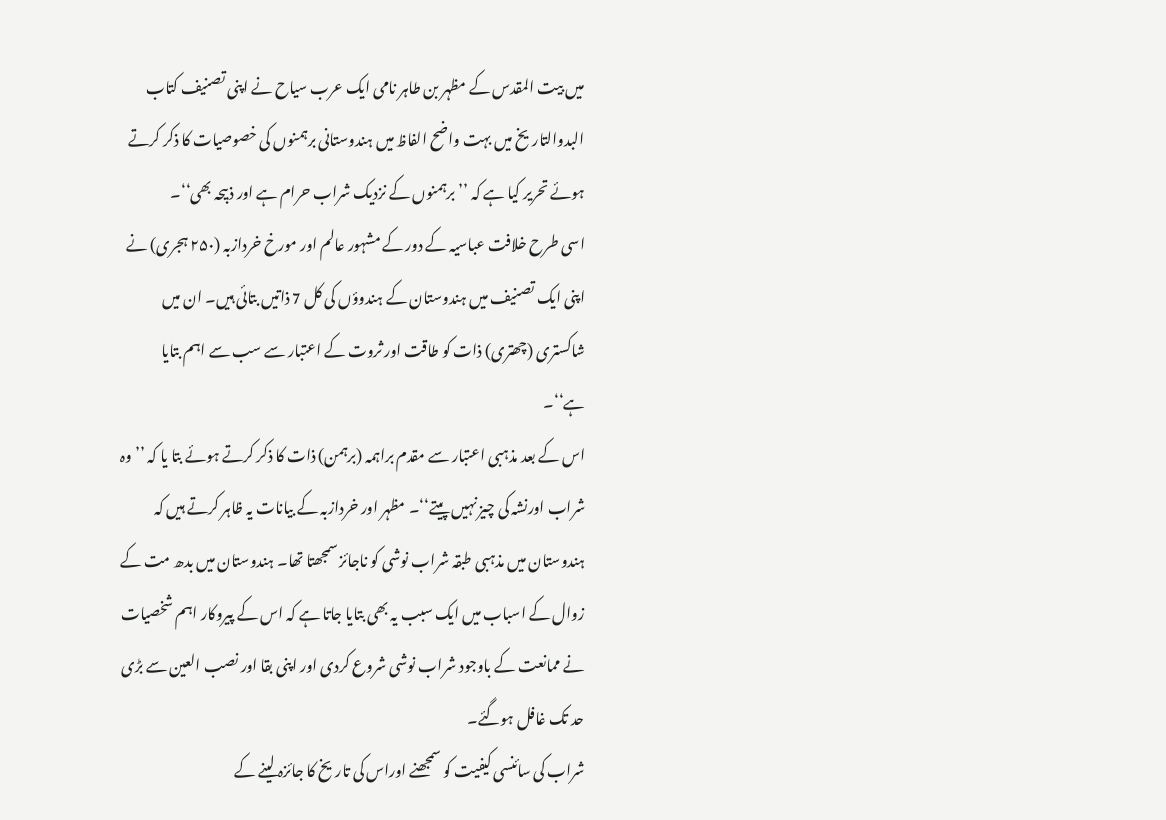میں بیت المقدس کے مظہر بن طاہر نامی ایک عرب سیاح نے اپنی تصنیف کتاب البدوالتاریخ میں بہت واضح الفاظ میں ہندوستانی برہمنوں کی خصوصیات کا ذکر کرتے ہوئے تحریر کیا ہے کہ ’’برہمنوں کے نزدیک شراب حرام ہے اور ذبیحہ بھی‘‘۔
اسی طرح خلافت عباسیہ کے دور کے مشہور عالم اور مورخ خردازبہ (۲۵۰ ہجری) نے اپنی ایک تصنیف میں ہندوستان کے ہندوؤں کی کل 7 ذاتیں بتائی ہیں۔ ان میں شاکستری (چھتری) ذات کو طاقت اور ثروت کے اعتبار سے سب سے اہم بتایا ہے‘‘۔
اس کے بعد مذہبی اعتبار سے مقدم براہمہ (برہمن) ذات کا ذکر کرتے ہوئے بتا یا کہ ’’وہ شراب اورنشہ کی چیز نہیں پیتے‘‘۔ مظہر اور خردازبہ کے بیانات یہ ظاہر کرتے ہیں کہ ہندوستان میں مذہبی طبقہ شراب نوشی کو ناجائز سمجھتا تھا۔ ہندوستان میں بدھ مت کے زوال کے اسباب میں ایک سبب یہ بھی بتایا جاتا ہے کہ اس کے پیروکار اہم شخصیات نے ممانعت کے باوجود شراب نوشی شروع کردی اور اپنی بقا اور نصب العین سے بڑی حد تک غافل ہوگئے۔
شراب کی سائنسی کیفیت کو سمجھنے اوراس کی تاریخ کا جائزہ لینے کے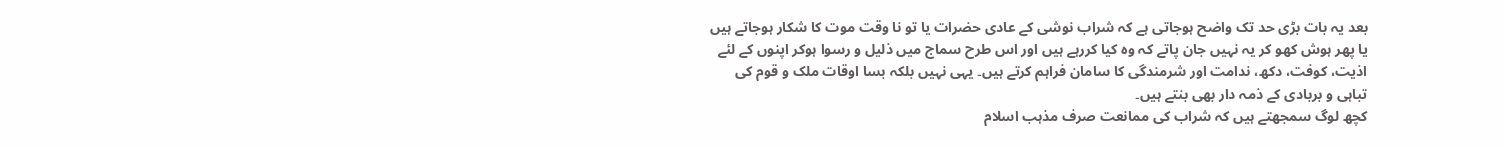بعد یہ بات بڑی حد تک واضح ہوجاتی ہے کہ شراب نوشی کے عادی حضرات یا تو نا وقت موت کا شکار ہوجاتے ہیں یا پھر ہوش کھو کر یہ نہیں جان پاتے کہ وہ کیا کررہے ہیں اور اس طرح سماج میں ذلیل و رسوا ہوکر اپنوں کے لئے اذیت، کوفت، دکھ، ندامت اور شرمندگی کا سامان فراہم کرتے ہیں۔ یہی نہیں بلکہ بسا اوقات ملک و قوم کی تباہی و بربادی کے ذمہ دار بھی بنتے ہیں۔
کچھ لوگ سمجھتے ہیں کہ شراب کی ممانعت صرف مذہب اسلام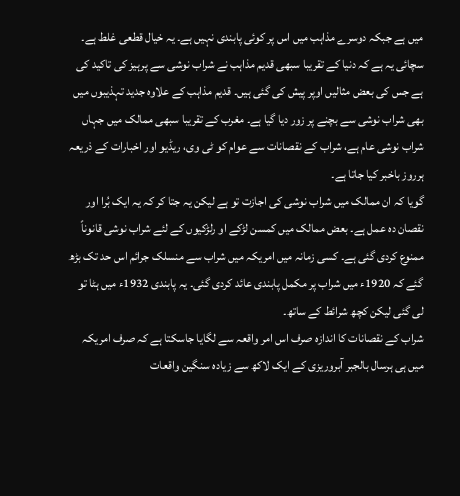میں ہے جبکہ دوسرے مذاہب میں اس پر کوئی پابندی نہیں ہے۔ یہ خیال قطعی غلط ہے۔ سچائی یہ ہے کہ دنیا کے تقریبا سبھی قدیم مذاہب نے شراب نوشی سے پرہیز کی تاکید کی ہے جس کی بعض مثالیں اوپر پیش کی گئی ہیں۔ قدیم مذاہب کے علاوہ جدید تہذیبوں میں بھی شراب نوشی سے بچنے پر زور دیا گیا ہے۔ مغرب کے تقریبا سبھی ممالک میں جہاں شراب نوشی عام ہے، شراب کے نقصانات سے عوام کو ٹی وی، ریڈیو اور اخبارات کے ذریعہ ہرروز باخبر کیا جاتا ہے۔
گویا کہ ان ممالک میں شراب نوشی کی اجازت تو ہے لیکن یہ جتا کر کہ یہ ایک بُرا اور نقصان دہ عمل ہے۔ بعض ممالک میں کمسن لڑکے او رلڑکیوں کے لئے شراب نوشی قانوناً ممنوع کردی گئی ہے۔ کسی زمانہ میں امریکہ میں شراب سے منسلک جرائم اس حد تک بڑھ گئے کہ 1920ء میں شراب پر مکمل پابندی عائد کردی گئی۔ یہ پابندی 1932ء میں ہٹا تو لی گئی لیکن کچھ شرائط کے ساتھ۔
شراب کے نقصانات کا اندازہ صرف اس امر واقعہ سے لگایا جاسکتا ہے کہ صرف امریکہ میں ہی ہرسال بالجبر آبروریزی کے ایک لاکھ سے زیادہ سنگین واقعات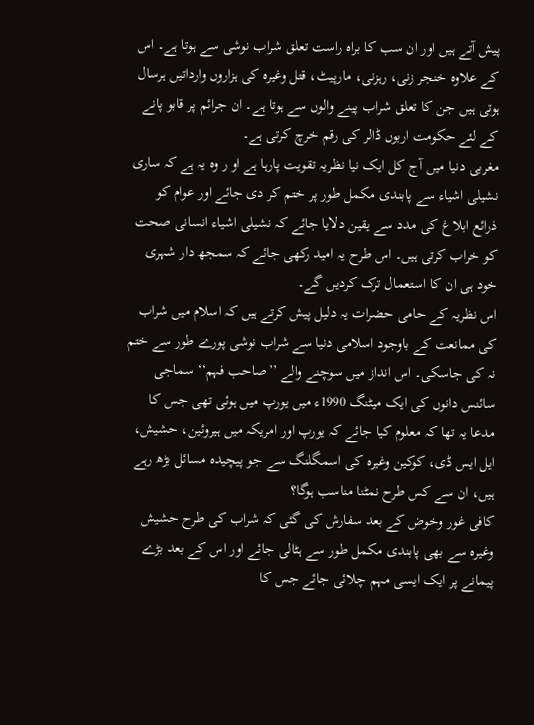پیش آتے ہیں اور ان سب کا براہ راست تعلق شراب نوشی سے ہوتا ہے۔ اس کے علاوہ خنجر زنی، رہزنی، مارپیٹ، قتل وغیرہ کی ہزاروں وارداتیں ہرسال ہوتی ہیں جن کا تعلق شراب پینے والوں سے ہوتا ہے۔ ان جرائم پر قابو پانے کے لئے حکومت اربوں ڈالر کی رقم خرچ کرتی ہے۔
مغربی دنیا میں آج کل ایک نیا نظریہ تقویت پارہا ہے او ر وہ یہ ہے کہ ساری نشیلی اشیاء سے پابندی مکمل طور پر ختم کر دی جائے اور عوام کو ذرائع ابلاغ کی مدد سے یقین دلایا جائے کہ نشیلی اشیاء انسانی صحت کو خراب کرتی ہیں۔ اس طرح یہ امید رکھی جائے کہ سمجھ دار شہری خود ہی ان کا استعمال ترک کردیں گے۔
اس نظریہ کے حامی حضرات یہ دلیل پیش کرتے ہیں کہ اسلام میں شراب کی ممانعت کے باوجود اسلامی دنیا سے شراب نوشی پورے طور سے ختم نہ کی جاسکی۔ اس انداز میں سوچنے والے ’’صاحب فہم‘‘ سماجی سائنس دانوں کی ایک میٹنگ 1990ء میں یورپ میں ہوئی تھی جس کا مدعا یہ تھا کہ معلوم کیا جائے کہ یورپ اور امریکہ میں ہیروئین، حشیش، ایل ایس ڈی، کوکین وغیرہ کی اسمگلنگ سے جو پیچیدہ مسائل بڑھ رہے ہیں، ان سے کس طرح نمٹنا مناسب ہوگا؟
کافی غور وخوض کے بعد سفارش کی گئی کہ شراب کی طرح حشیش وغیرہ سے بھی پابندی مکمل طور سے ہٹالی جائے اور اس کے بعد بڑے پیمانے پر ایک ایسی مہم چلائی جائے جس کا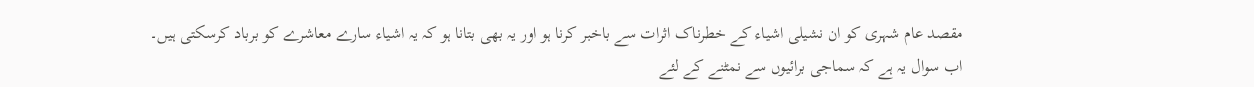مقصد عام شہری کو ان نشیلی اشیاء کے خطرناک اثرات سے باخبر کرنا ہو اور یہ بھی بتانا ہو کہ یہ اشیاء سارے معاشرے کو برباد کرسکتی ہیں۔
اب سوال یہ ہے کہ سماجی برائیوں سے نمٹنے کے لئے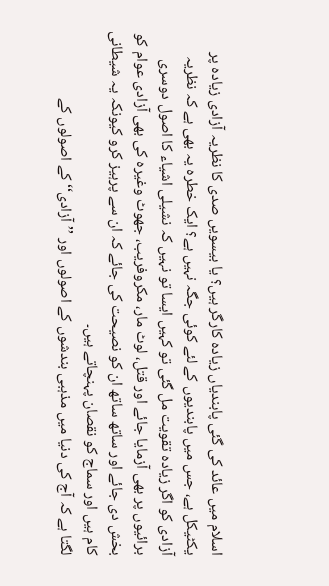اسلام میں عائد کی گئی پابندیاں زیادہ کارگر ہیں؟ یا بیسویں صدی کا نظریہ آزادی زیادہ پر یکٹیکل ہے، جس میں پابندیوں کے لئے کوئی جگہ نہیں ہے؟ ایک خطرہ یہ بھی ہے کہ نظریہ آزادی کو اگر زیادہ تقویت مل گئی تو کہیں ایسا تو نہیں کہ نشیلی اشیاء کا اصول دوسری برائیوں پر بھی آزمایا جائے اور قتل، لوٹ مار، مکروفریب، جھوٹ وغیرہ کی بھی آزادی عوام کو بخش دی جائے اور ساتھ ساتھ ان کو نصیحت کی جائے کہ ان سے پرہیز کرو کیونکہ یہ شیطانی کام ہیں اور سماج کو نقصان پہنچاتے ہیں۔
لگتا ہے کہ آج کی دنیا میں مذہبی بندشوں کے اصولوں اور ’’آزادی‘‘ کے اصولوں کے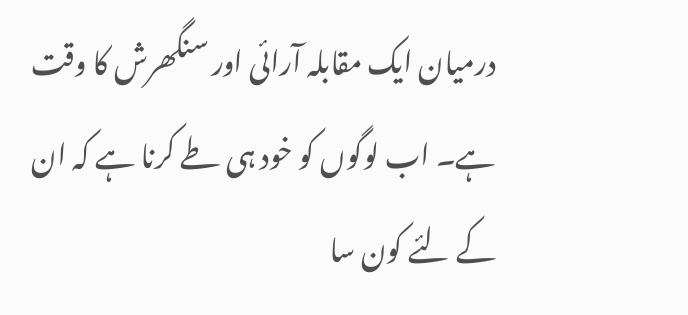درمیان ایک مقابلہ آرائی اور سنگھرش کا وقت ہے۔ اب لوگوں کو خود ہی طے کرنا ہے کہ ان کے لئے کون سا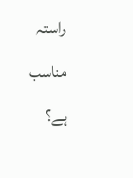راستہ مناسب ہے؟